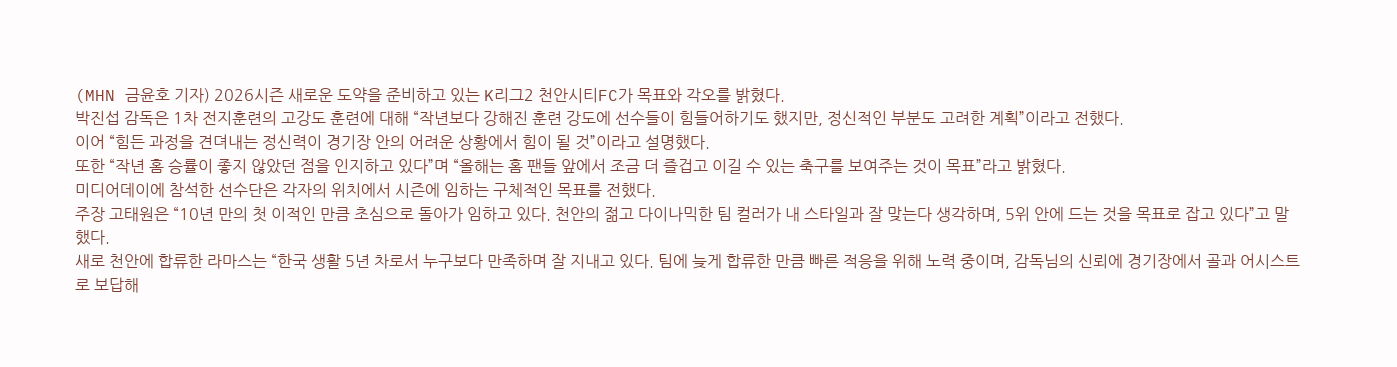(MHN 금윤호 기자) 2026시즌 새로운 도약을 준비하고 있는 K리그2 천안시티FC가 목표와 각오를 밝혔다.
박진섭 감독은 1차 전지훈련의 고강도 훈련에 대해 “작년보다 강해진 훈련 강도에 선수들이 힘들어하기도 했지만, 정신적인 부분도 고려한 계획”이라고 전했다.
이어 “힘든 과정을 견뎌내는 정신력이 경기장 안의 어려운 상황에서 힘이 될 것”이라고 설명했다.
또한 “작년 홈 승률이 좋지 않았던 점을 인지하고 있다”며 “올해는 홈 팬들 앞에서 조금 더 즐겁고 이길 수 있는 축구를 보여주는 것이 목표”라고 밝혔다.
미디어데이에 참석한 선수단은 각자의 위치에서 시즌에 임하는 구체적인 목표를 전했다.
주장 고태원은 “10년 만의 첫 이적인 만큼 초심으로 돌아가 임하고 있다. 천안의 젊고 다이나믹한 팀 컬러가 내 스타일과 잘 맞는다 생각하며, 5위 안에 드는 것을 목표로 잡고 있다”고 말했다.
새로 천안에 합류한 라마스는 “한국 생활 5년 차로서 누구보다 만족하며 잘 지내고 있다. 팀에 늦게 합류한 만큼 빠른 적응을 위해 노력 중이며, 감독님의 신뢰에 경기장에서 골과 어시스트로 보답해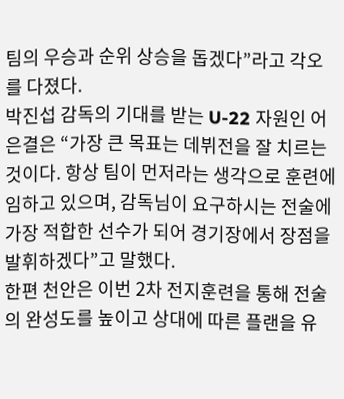팀의 우승과 순위 상승을 돕겠다”라고 각오를 다졌다.
박진섭 감독의 기대를 받는 U-22 자원인 어은결은 “가장 큰 목표는 데뷔전을 잘 치르는 것이다. 항상 팀이 먼저라는 생각으로 훈련에 임하고 있으며, 감독님이 요구하시는 전술에 가장 적합한 선수가 되어 경기장에서 장점을 발휘하겠다”고 말했다.
한편 천안은 이번 2차 전지훈련을 통해 전술의 완성도를 높이고 상대에 따른 플랜을 유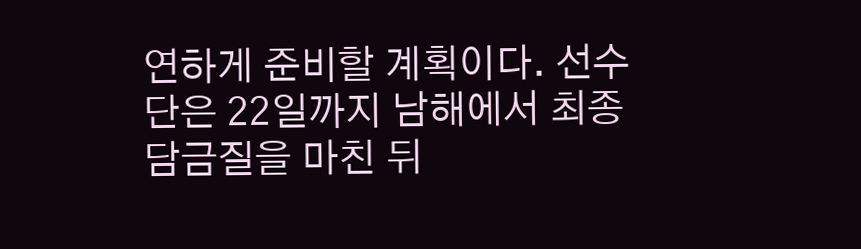연하게 준비할 계획이다. 선수단은 22일까지 남해에서 최종 담금질을 마친 뒤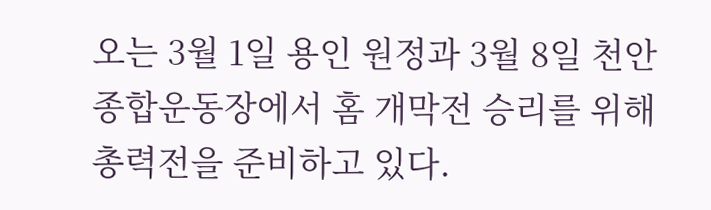오는 3월 1일 용인 원정과 3월 8일 천안종합운동장에서 홈 개막전 승리를 위해 총력전을 준비하고 있다.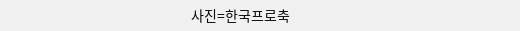사진=한국프로축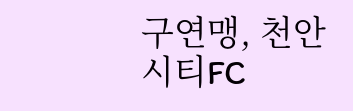구연맹, 천안시티FC